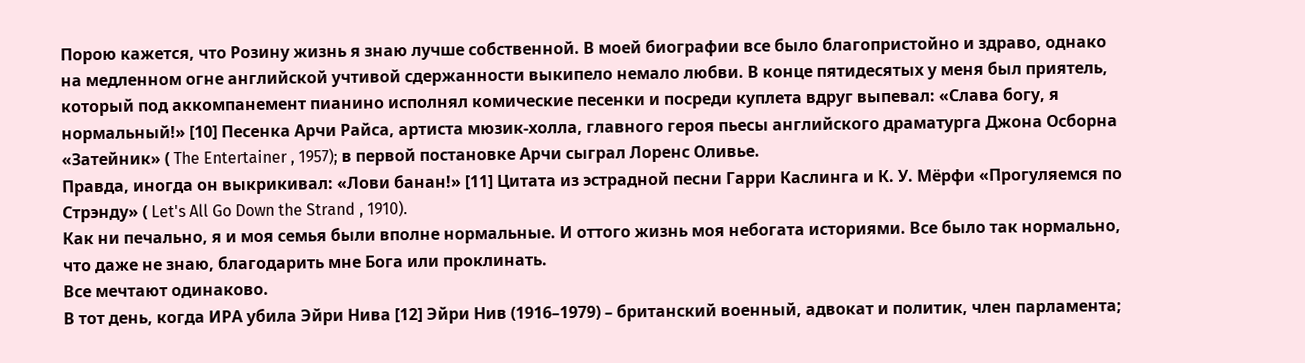Порою кажется, что Розину жизнь я знаю лучше собственной. В моей биографии все было благопристойно и здраво, однако на медленном огне английской учтивой сдержанности выкипело немало любви. В конце пятидесятых у меня был приятель, который под аккомпанемент пианино исполнял комические песенки и посреди куплета вдруг выпевал: «Слава богу, я нормальный!» [10] Песенка Арчи Райса, артиста мюзик-холла, главного героя пьесы английского драматурга Джона Осборна «Затейник» ( The Entertainer , 1957); в первой постановке Арчи сыграл Лоренс Оливье.
Правда, иногда он выкрикивал: «Лови банан!» [11] Цитата из эстрадной песни Гарри Каслинга и К. У. Мёрфи «Прогуляемся по Стрэнду» ( Let's All Go Down the Strand , 1910).
Как ни печально, я и моя семья были вполне нормальные. И оттого жизнь моя небогата историями. Все было так нормально, что даже не знаю, благодарить мне Бога или проклинать.
Все мечтают одинаково.
В тот день, когда ИРА убила Эйри Нива [12] Эйри Нив (1916–1979) – британский военный, адвокат и политик, член парламента;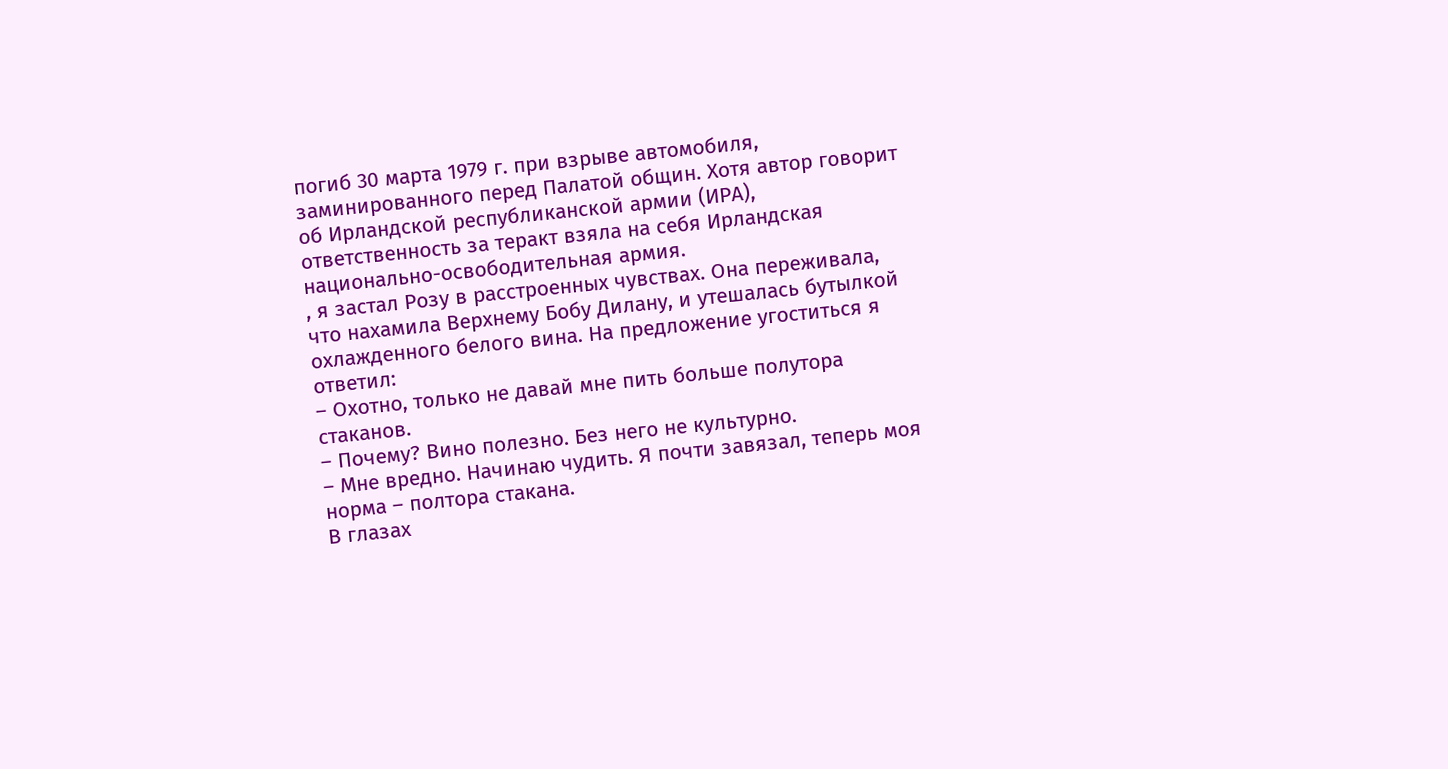погиб 30 марта 1979 г. при взрыве автомобиля, заминированного перед Палатой общин. Хотя автор говорит об Ирландской республиканской армии (ИРА), ответственность за теракт взяла на себя Ирландская национально-освободительная армия.
, я застал Розу в расстроенных чувствах. Она переживала, что нахамила Верхнему Бобу Дилану, и утешалась бутылкой охлажденного белого вина. На предложение угоститься я ответил:
– Охотно, только не давай мне пить больше полутора стаканов.
– Почему? Вино полезно. Без него не культурно.
– Мне вредно. Начинаю чудить. Я почти завязал, теперь моя норма – полтора стакана.
В глазах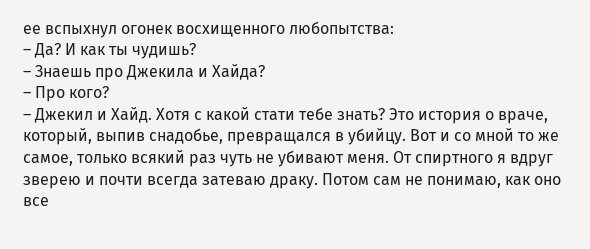ее вспыхнул огонек восхищенного любопытства:
– Да? И как ты чудишь?
– Знаешь про Джекила и Хайда?
– Про кого?
– Джекил и Хайд. Хотя с какой стати тебе знать? Это история о враче, который, выпив снадобье, превращался в убийцу. Вот и со мной то же самое, только всякий раз чуть не убивают меня. От спиртного я вдруг зверею и почти всегда затеваю драку. Потом сам не понимаю, как оно все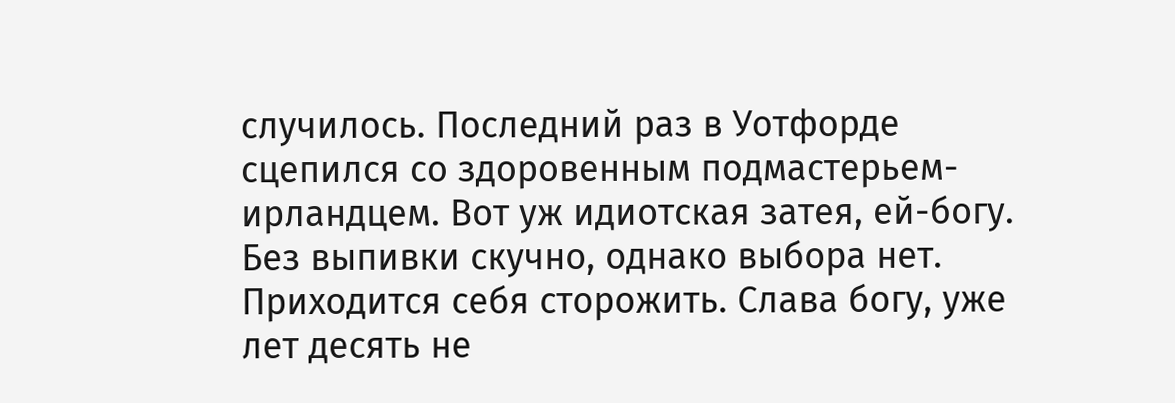случилось. Последний раз в Уотфорде сцепился со здоровенным подмастерьем-ирландцем. Вот уж идиотская затея, ей-богу. Без выпивки скучно, однако выбора нет. Приходится себя сторожить. Слава богу, уже лет десять не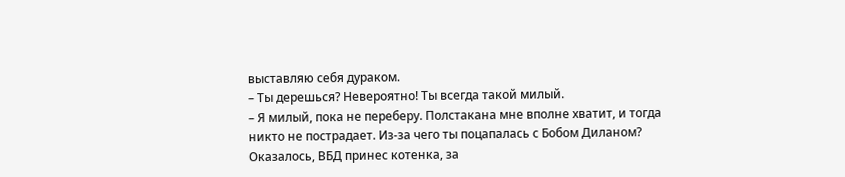выставляю себя дураком.
– Ты дерешься? Невероятно! Ты всегда такой милый.
– Я милый, пока не переберу. Полстакана мне вполне хватит, и тогда никто не пострадает. Из-за чего ты поцапалась с Бобом Диланом?
Оказалось, ВБД принес котенка, за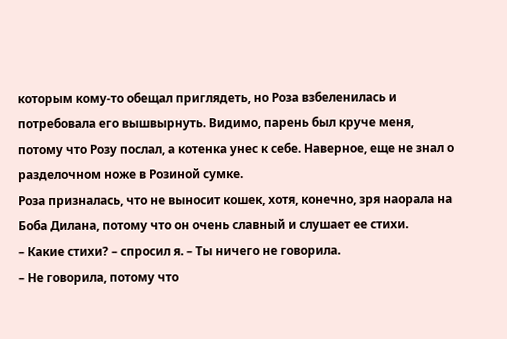которым кому-то обещал приглядеть, но Роза взбеленилась и потребовала его вышвырнуть. Видимо, парень был круче меня, потому что Розу послал, а котенка унес к себе. Наверное, еще не знал о разделочном ноже в Розиной сумке.
Роза призналась, что не выносит кошек, хотя, конечно, зря наорала на Боба Дилана, потому что он очень славный и слушает ее стихи.
– Какие стихи? – спросил я. – Ты ничего не говорила.
– Не говорила, потому что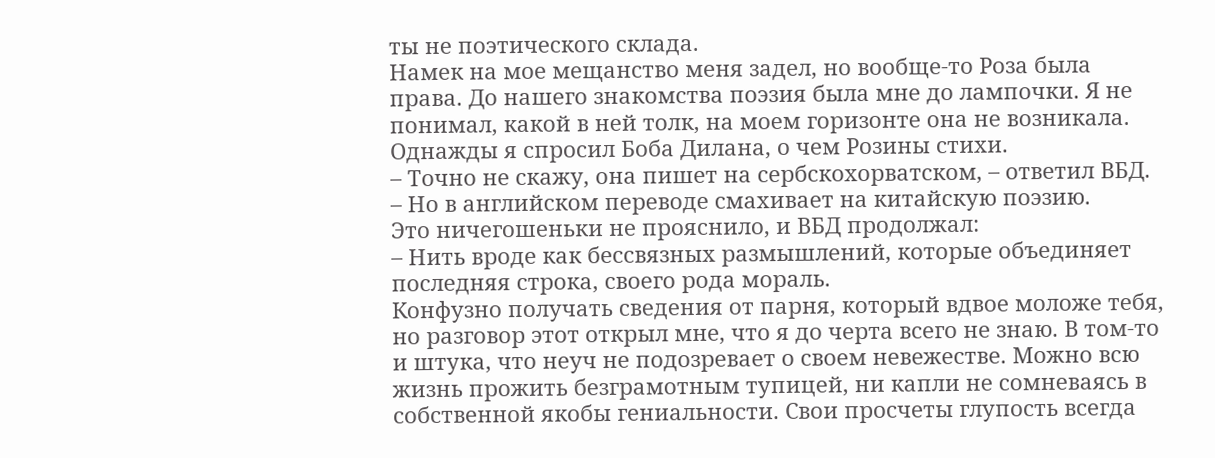ты не поэтического склада.
Намек на мое мещанство меня задел, но вообще-то Роза была права. До нашего знакомства поэзия была мне до лампочки. Я не понимал, какой в ней толк, на моем горизонте она не возникала. Однажды я спросил Боба Дилана, о чем Розины стихи.
– Точно не скажу, она пишет на сербскохорватском, – ответил ВБД. – Но в английском переводе смахивает на китайскую поэзию.
Это ничегошеньки не прояснило, и ВБД продолжал:
– Нить вроде как бессвязных размышлений, которые объединяет последняя строка, своего рода мораль.
Конфузно получать сведения от парня, который вдвое моложе тебя, но разговор этот открыл мне, что я до черта всего не знаю. В том-то и штука, что неуч не подозревает о своем невежестве. Можно всю жизнь прожить безграмотным тупицей, ни капли не сомневаясь в собственной якобы гениальности. Свои просчеты глупость всегда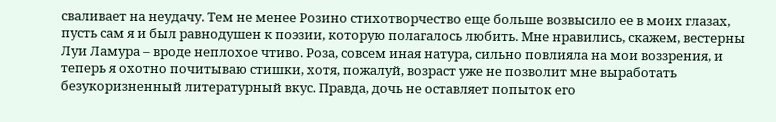сваливает на неудачу. Тем не менее Розино стихотворчество еще больше возвысило ее в моих глазах, пусть сам я и был равнодушен к поэзии, которую полагалось любить. Мне нравились, скажем, вестерны Луи Ламура – вроде неплохое чтиво. Роза, совсем иная натура, сильно повлияла на мои воззрения, и теперь я охотно почитываю стишки, хотя, пожалуй, возраст уже не позволит мне выработать безукоризненный литературный вкус. Правда, дочь не оставляет попыток его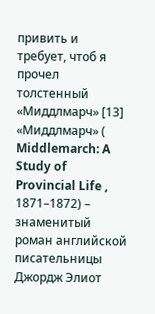привить и требует, чтоб я прочел толстенный «Миддлмарч» [13] «Миддлмарч» ( Middlemarch: A Study of Provincial Life , 1871–1872) – знаменитый роман английской писательницы Джордж Элиот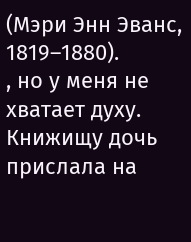(Мэри Энн Эванс, 1819–1880).
, но у меня не хватает духу. Книжищу дочь прислала на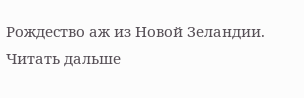Рождество аж из Новой Зеландии.
Читать дальше